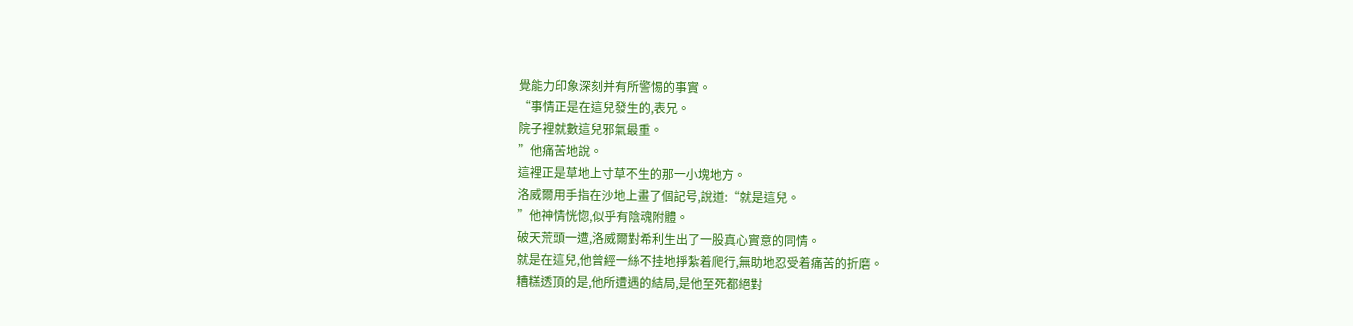覺能力印象深刻并有所警惕的事實。
“事情正是在這兒發生的,表兄。
院子裡就數這兒邪氣最重。
”他痛苦地說。
這裡正是草地上寸草不生的那一小塊地方。
洛威爾用手指在沙地上畫了個記号,說道:“就是這兒。
”他神情恍惚,似乎有陰魂附體。
破天荒頭一遭,洛威爾對希利生出了一股真心實意的同情。
就是在這兒,他曾經一絲不挂地掙紮着爬行,無助地忍受着痛苦的折磨。
糟糕透頂的是,他所遭遇的結局,是他至死都絕對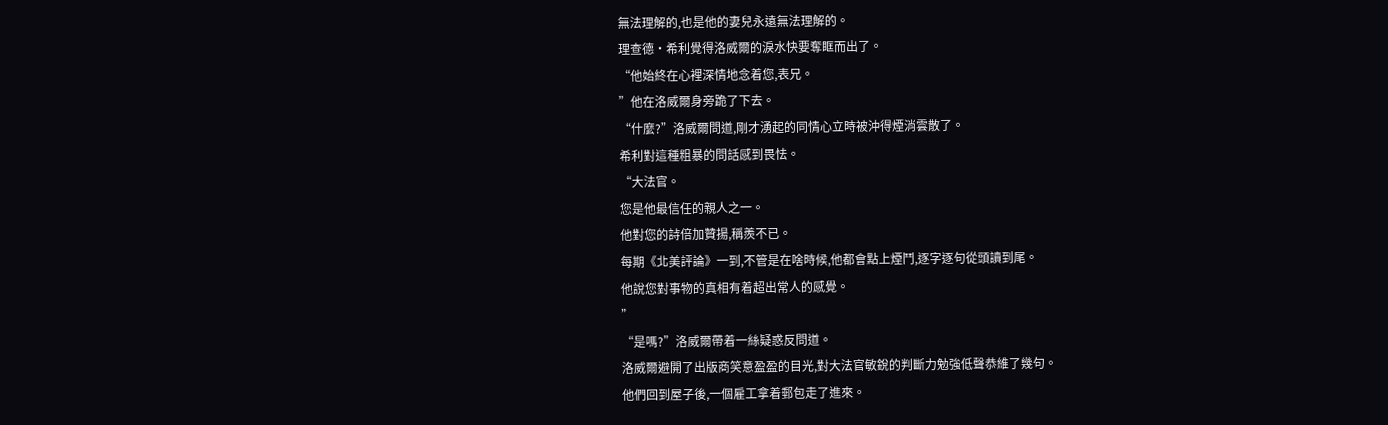無法理解的,也是他的妻兒永遠無法理解的。
理查德·希利覺得洛威爾的淚水快要奪眶而出了。
“他始終在心裡深情地念着您,表兄。
”他在洛威爾身旁跪了下去。
“什麼?”洛威爾問道,剛才湧起的同情心立時被沖得煙消雲散了。
希利對這種粗暴的問話感到畏怯。
“大法官。
您是他最信任的親人之一。
他對您的詩倍加贊揚,稱羨不已。
每期《北美評論》一到,不管是在啥時候,他都會點上煙鬥,逐字逐句從頭讀到尾。
他說您對事物的真相有着超出常人的感覺。
”
“是嗎?”洛威爾帶着一絲疑惑反問道。
洛威爾避開了出版商笑意盈盈的目光,對大法官敏銳的判斷力勉強低聲恭維了幾句。
他們回到屋子後,一個雇工拿着郵包走了進來。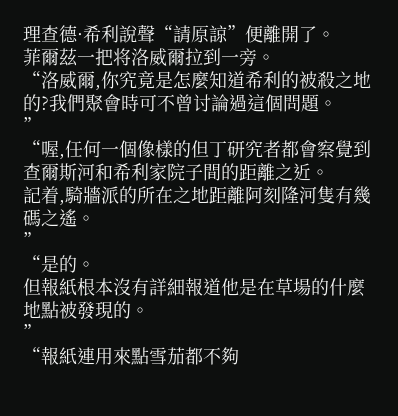理查德·希利說聲“請原諒”便離開了。
菲爾茲一把将洛威爾拉到一旁。
“洛威爾,你究竟是怎麼知道希利的被殺之地的?我們聚會時可不曾讨論過這個問題。
”
“喔,任何一個像樣的但丁研究者都會察覺到查爾斯河和希利家院子間的距離之近。
記着,騎牆派的所在之地距離阿刻隆河隻有幾碼之遙。
”
“是的。
但報紙根本沒有詳細報道他是在草場的什麼地點被發現的。
”
“報紙連用來點雪茄都不夠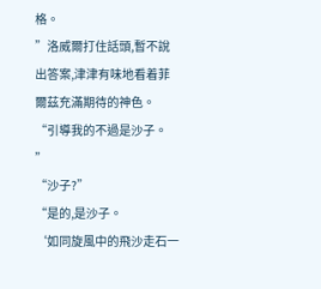格。
”洛威爾打住話頭,暫不說出答案,津津有味地看着菲爾茲充滿期待的神色。
“引導我的不過是沙子。
”
“沙子?”
“是的,是沙子。
‘如同旋風中的飛沙走石一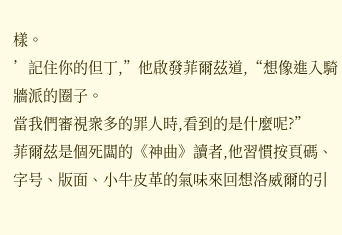樣。
’記住你的但丁,”他啟發菲爾茲道,“想像進入騎牆派的圈子。
當我們審視衆多的罪人時,看到的是什麼呢?”
菲爾茲是個死闆的《神曲》讀者,他習慣按頁碼、字号、版面、小牛皮革的氣味來回想洛威爾的引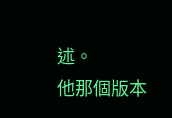述。
他那個版本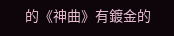的《神曲》有鍍金的